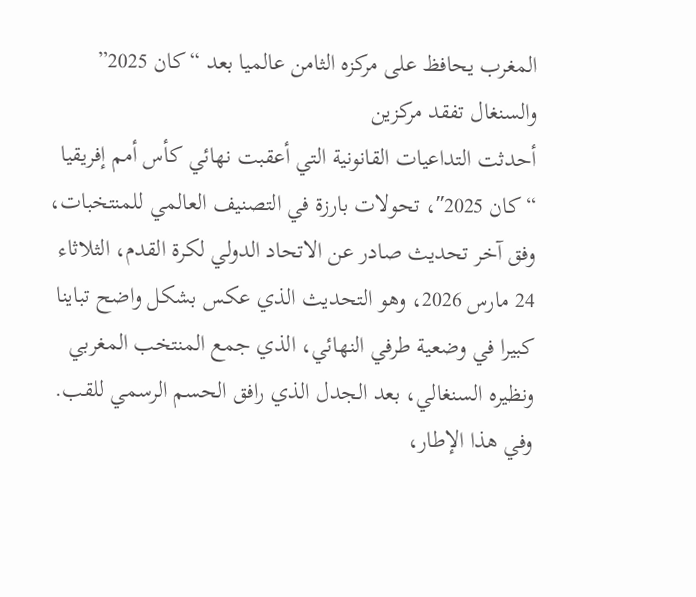المغرب يحافظ على مركزه الثامن عالميا بعد “كان 2025” والسنغال تفقد مركزين
أحدثت التداعيات القانونية التي أعقبت نهائي كأس أمم إفريقيا “كان 2025″، تحولات بارزة في التصنيف العالمي للمنتخبات، وفق آخر تحديث صادر عن الاتحاد الدولي لكرة القدم، الثلاثاء 24 مارس 2026، وهو التحديث الذي عكس بشكل واضح تباينا كبيرا في وضعية طرفي النهائي، الذي جمع المنتخب المغربي ونظيره السنغالي، بعد الجدل الذي رافق الحسم الرسمي للقب.
وفي هذا الإطار،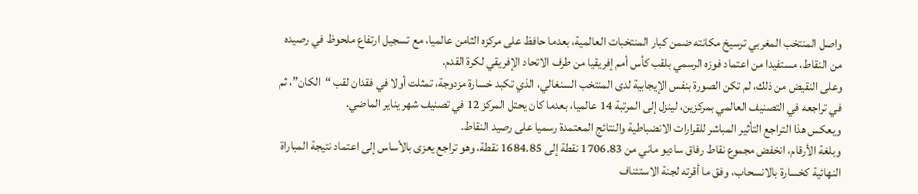واصل المنتخب المغربي ترسيخ مكانته ضمن كبار المنتخبات العالمية، بعدما حافظ على مركزه الثامن عالميا، مع تسجيل ارتفاع ملحوظ في رصيده من النقاط، مستفيدا من اعتماد فوزه الرسمي بلقب كأس أمم إفريقيا من طرف الاتحاد الإفريقي لكرة القدم.
وعلى النقيض من ذلك، لم تكن الصورة بنفس الإيجابية لدى المنتخب السنغالي، الذي تكبد خسارة مزدوجة، تمثلت أولا في فقدان لقب “الكان”، ثم في تراجعه في التصنيف العالمي بمركزين، لينزل إلى المرتبة 14 عالميا، بعدما كان يحتل المركز 12 في تصنيف شهر يناير الماضي.
ويعكس هذا التراجع التأثير المباشر للقرارات الانضباطية والنتائج المعتمدة رسميا على رصيد النقاط.
وبلغة الأرقام، انخفض مجموع نقاط رفاق ساديو ماني من 1706.83 نقطة إلى 1684.85 نقطة، وهو تراجع يعزى بالأساس إلى اعتماد نتيجة المباراة النهائية كخسارة بالانسحاب، وفق ما أقرته لجنة الاستئناف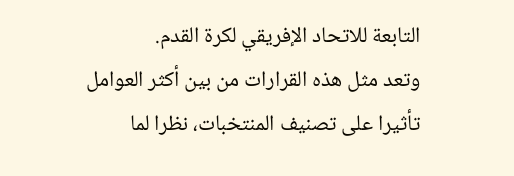التابعة للاتحاد الإفريقي لكرة القدم.
وتعد مثل هذه القرارات من بين أكثر العوامل تأثيرا على تصنيف المنتخبات، نظرا لما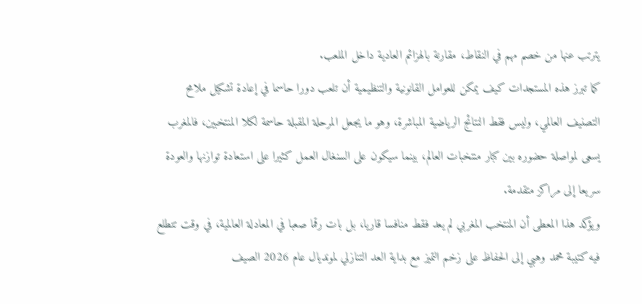يترتب عنها من خصم مهم في النقاط، مقارنة بالهزائم العادية داخل الملعب.
كما تبرز هذه المستجدات كيف يمكن للعوامل القانونية والتنظيمية أن تلعب دورا حاسما في إعادة تشكيل ملامح التصنيف العالمي، وليس فقط النتائج الرياضية المباشرة، وهو ما يجعل المرحلة المقبلة حاسمة لكلا المنتخبين، فالمغرب يسعى لمواصلة حضوره بين كبار منتخبات العالم، بينما سيكون على السنغال العمل كثيرا على استعادة توازنها والعودة سريعا إلى مراكز متقدمة.
ويؤكد هذا المعطى أن المنتخب المغربي لم يعد فقط منافسا قاريا، بل بات رقما صعبا في المعادلة العالمية، في وقت تتطلع فيه كتيبة محمد وهبي إلى الحفاظ على زخم التميز مع بداية العد التنازلي لمونديال عام 2026 الصيف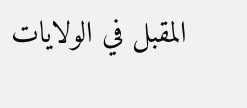المقبل في الولايات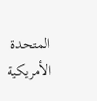المتحدة الأمريكية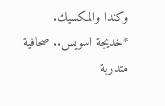وكندا والمكسيك.
*خديجة اسويس.. صحافية متدربة